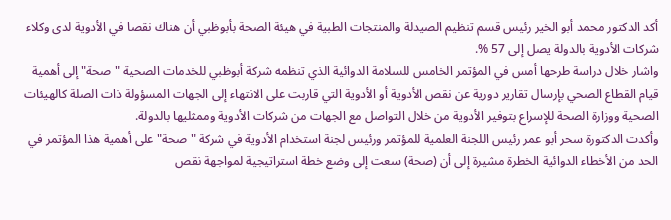أكد الدكتور محمد أبو الخير رئيس قسم تنظيم الصيدلة والمنتجات الطبية في هيئة الصحة بأبوظبي أن هناك نقصا في الأدوية لدى وكلاء شركات الأدوية بالدولة يصل إلى 57 %.
واشار خلال دراسة طرحها أمس في المؤتمر الخامس للسلامة الدوائية الذي تنظمه شركة أبوظبي للخدمات الصحية "صحة" إلى أهمية قيام القطاع الصحي بإرسال تقارير دورية عن نقص الأدوية أو الأدوية التي قاربت على الانتهاء إلى الجهات المسؤولة ذات الصلة كالهيئات الصحية ووزارة الصحة للإسراع بتوفير الأدوية من خلال التواصل مع الجهات من شركات الأدوية وممثليها بالدولة.
وأكدت الدكتورة سحر أبو عمر رئيس اللجنة العلمية للمؤتمر ورئيس لجنة استخدام الأدوية في شركة "صحة" على أهمية هذا المؤتمر في الحد من الأخطاء الدوائية الخطرة مشيرة إلى أن (صحة) سعت إلى وضع خطة استراتيجية لمواجهة نقص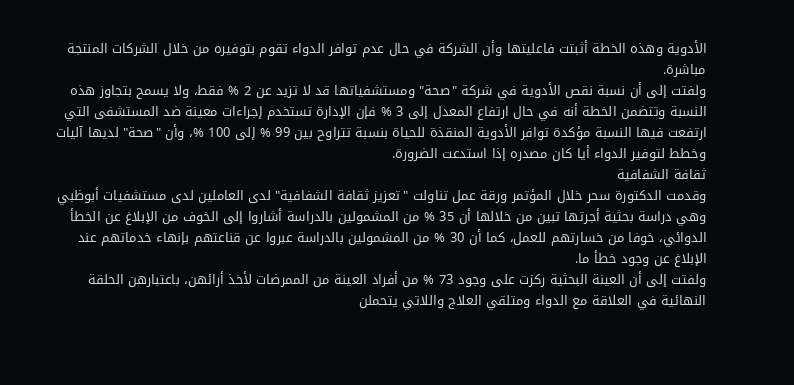الأدوية وهذه الخطة أثبتت فاعليتها وأن الشركة في حال عدم توافر الدواء تقوم بتوفيره من خلال الشركات المنتجة مباشرة.
ولفتت إلى أن نسبة نقص الأدوية في شركة "صحة" ومستشفياتها قد لا تزيد عن 2 % فقط، ولا يسمح بتجاوز هذه النسبة وتتضمن الخطة أنه في حال ارتفاع المعدل إلى 3 % فإن الإدارة تستخدم إجراءات معينة ضد المستشفى التي ارتفعت فيها النسبة مؤكدة توافر الأدوية المنقذة للحياة بنسبة تتراوح بين 99 % إلى 100 %، وأن "صحة" لديها آليات وخطط لتوفير الدواء أيا كان مصدره إذا استدعت الضرورة.
ثقافة الشفافية
وقدمت الدكتورة سحر خلال المؤتمر ورقة عمل تناولت "تعزيز ثقافة الشفافية" لدى العاملين لدى مستشفيات أبوظبي وهي دراسة بحثية أجرتها تبين من خلالها أن 35 % من المشمولين بالدراسة أشاروا إلى الخوف من الإبلاغ عن الخطأ الدوائي، خوفا من خسارتهم للعمل، كما أن 30 % من المشمولين بالدراسة عبروا عن قناعتهم بإنهاء خدماتهم عند الإبلاغ عن وجود خطأ ما.
ولفتت إلى أن العينة البحثية ركزت على وجود 73 % من أفراد العينة من الممرضات لأخذ أرائهن، باعتبارهن الحلقة النهائية في العلاقة مع الدواء ومتلقي العلاج واللاتي يتحملن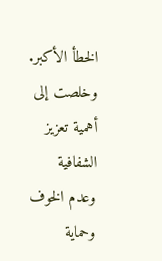الخطأ الأكبر.
وخلصت إلى أهمية تعزيز الشفافية وعدم الخوف وحماية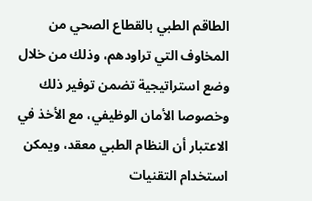الطاقم الطبي بالقطاع الصحي من المخاوف التي تراودهم، وذلك من خلال وضع استراتيجية تضمن توفير ذلك وخصوصا الأمان الوظيفي، مع الأخذ في الاعتبار أن النظام الطبي معقد، ويمكن استخدام التقنيات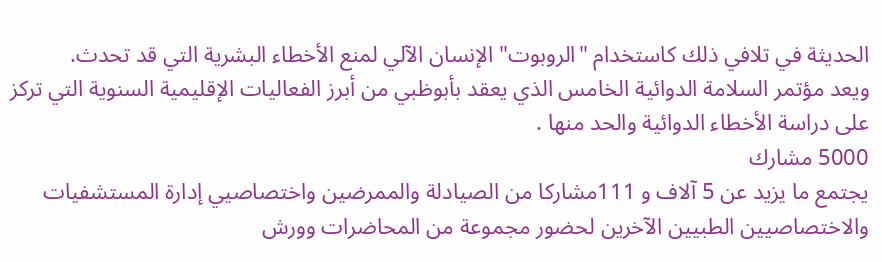الحديثة في تلافي ذلك كاستخدام "الروبوت" الإنسان الآلي لمنع الأخطاء البشرية التي قد تحدث.
ويعد مؤتمر السلامة الدوائية الخامس الذي يعقد بأبوظبي من أبرز الفعاليات الإقليمية السنوية التي تركز على دراسة الأخطاء الدوائية والحد منها .
5000 مشارك
يجتمع ما يزيد عن 5 آلاف و 111مشاركا من الصيادلة والممرضين واختصاصيي إدارة المستشفيات والاختصاصيين الطبيين الآخرين لحضور مجموعة من المحاضرات وورش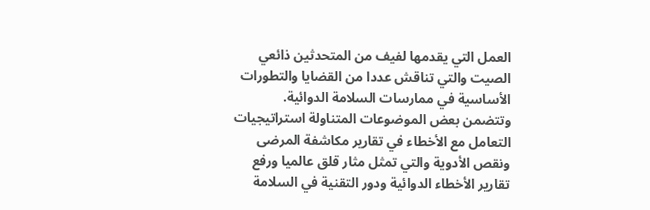العمل التي يقدمها لفيف من المتحدثين ذائعي الصيت والتي تناقش عددا من القضايا والتطورات الأساسية في ممارسات السلامة الدوائية.
وتتضمن بعض الموضوعات المتناولة استراتيجيات التعامل مع الأخطاء في تقارير مكاشفة المرضى ونقص الأدوية والتي تمثل مثار قلق عالميا ورفع تقارير الأخطاء الدوائية ودور التقنية في السلامة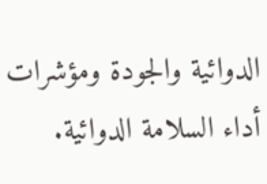الدوائية والجودة ومؤشرات أداء السلامة الدوائية.